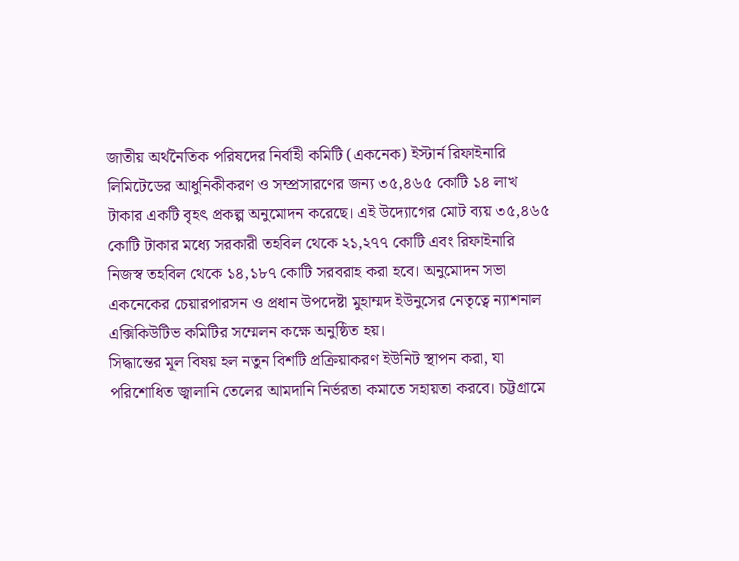জাতীয় অর্থনৈতিক পরিষদের নির্বাহী কমিটি (একনেক) ইস্টার্ন রিফাইনারি লিমিটেডের আধুনিকীকরণ ও সম্প্রসারণের জন্য ৩৫,৪৬৫ কোটি ১৪ লাখ টাকার একটি বৃহৎ প্রকল্প অনুমোদন করেছে। এই উদ্যোগের মোট ব্যয় ৩৫,৪৬৫ কোটি টাকার মধ্যে সরকারী তহবিল থেকে ২১,২৭৭ কোটি এবং রিফাইনারি নিজস্ব তহবিল থেকে ১৪,১৮৭ কোটি সরবরাহ করা হবে। অনুমোদন সভা একনেকের চেয়ারপারসন ও প্রধান উপদেষ্টা মুহাম্মদ ইউনুসের নেতৃত্বে ন্যাশনাল এক্সিকিউটিভ কমিটির সম্মেলন কক্ষে অনুষ্ঠিত হয়।
সিদ্ধান্তের মূল বিষয় হল নতুন বিশটি প্রক্রিয়াকরণ ইউনিট স্থাপন করা, যা পরিশোধিত জ্বালানি তেলের আমদানি নির্ভরতা কমাতে সহায়তা করবে। চট্টগ্রামে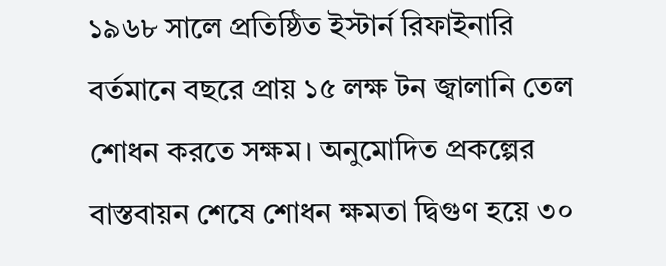১৯৬৮ সালে প্রতিষ্ঠিত ইস্টার্ন রিফাইনারি বর্তমানে বছরে প্রায় ১৫ লক্ষ টন জ্বালানি তেল শোধন করতে সক্ষম। অনুমোদিত প্রকল্পের বাস্তবায়ন শেষে শোধন ক্ষমতা দ্বিগুণ হয়ে ৩০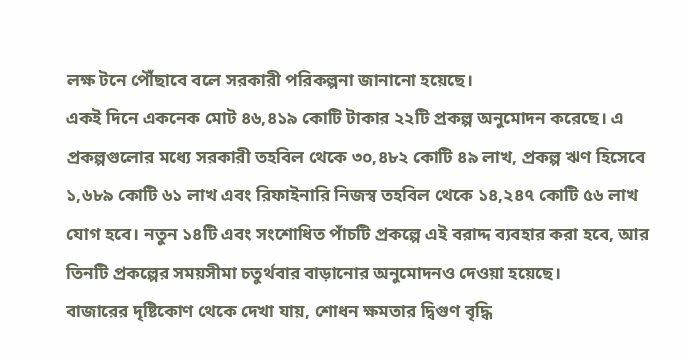লক্ষ টনে পৌঁছাবে বলে সরকারী পরিকল্পনা জানানো হয়েছে।
একই দিনে একনেক মোট ৪৬,৪১৯ কোটি টাকার ২২টি প্রকল্প অনুমোদন করেছে। এ প্রকল্পগুলোর মধ্যে সরকারী তহবিল থেকে ৩০,৪৮২ কোটি ৪৯ লাখ, প্রকল্প ঋণ হিসেবে ১,৬৮৯ কোটি ৬১ লাখ এবং রিফাইনারি নিজস্ব তহবিল থেকে ১৪,২৪৭ কোটি ৫৬ লাখ যোগ হবে। নতুন ১৪টি এবং সংশোধিত পাঁচটি প্রকল্পে এই বরাদ্দ ব্যবহার করা হবে, আর তিনটি প্রকল্পের সময়সীমা চতুর্থবার বাড়ানোর অনুমোদনও দেওয়া হয়েছে।
বাজারের দৃষ্টিকোণ থেকে দেখা যায়, শোধন ক্ষমতার দ্বিগুণ বৃদ্ধি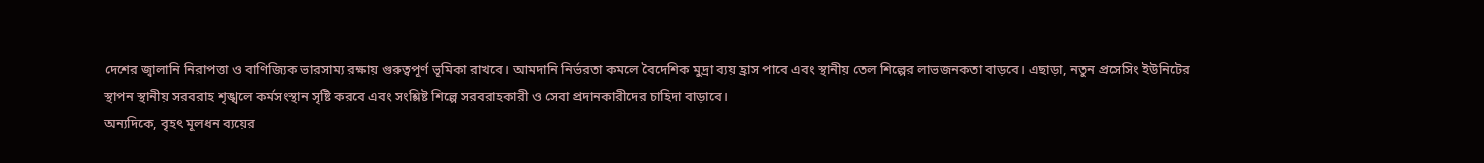দেশের জ্বালানি নিরাপত্তা ও বাণিজ্যিক ভারসাম্য রক্ষায় গুরুত্বপূর্ণ ভূমিকা রাখবে। আমদানি নির্ভরতা কমলে বৈদেশিক মুদ্রা ব্যয় হ্রাস পাবে এবং স্থানীয় তেল শিল্পের লাভজনকতা বাড়বে। এছাড়া, নতুন প্রসেসিং ইউনিটের স্থাপন স্থানীয় সরবরাহ শৃঙ্খলে কর্মসংস্থান সৃষ্টি করবে এবং সংশ্লিষ্ট শিল্পে সরবরাহকারী ও সেবা প্রদানকারীদের চাহিদা বাড়াবে।
অন্যদিকে, বৃহৎ মূলধন ব্যয়ের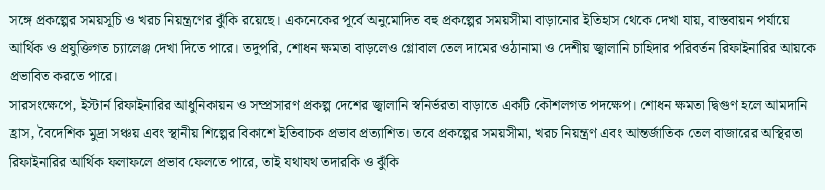সঙ্গে প্রকল্পের সময়সূচি ও খরচ নিয়ন্ত্রণের ঝুঁকি রয়েছে। একনেকের পূর্বে অনুমোদিত বহু প্রকল্পের সময়সীমা বাড়ানোর ইতিহাস থেকে দেখা যায়, বাস্তবায়ন পর্যায়ে আর্থিক ও প্রযুক্তিগত চ্যালেঞ্জ দেখা দিতে পারে। তদুপরি, শোধন ক্ষমতা বাড়লেও গ্লোবাল তেল দামের ওঠানামা ও দেশীয় জ্বালানি চাহিদার পরিবর্তন রিফাইনারির আয়কে প্রভাবিত করতে পারে।
সারসংক্ষেপে, ইস্টার্ন রিফাইনারির আধুনিকায়ন ও সম্প্রসারণ প্রকল্প দেশের জ্বালানি স্বনির্ভরতা বাড়াতে একটি কৌশলগত পদক্ষেপ। শোধন ক্ষমতা দ্বিগুণ হলে আমদানি হ্রাস, বৈদেশিক মুদ্রা সঞ্চয় এবং স্থানীয় শিল্পের বিকাশে ইতিবাচক প্রভাব প্রত্যাশিত। তবে প্রকল্পের সময়সীমা, খরচ নিয়ন্ত্রণ এবং আন্তর্জাতিক তেল বাজারের অস্থিরতা রিফাইনারির আর্থিক ফলাফলে প্রভাব ফেলতে পারে, তাই যথাযথ তদারকি ও ঝুঁকি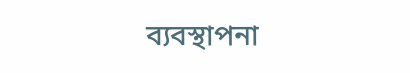ব্যবস্থাপনা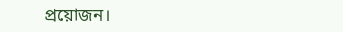প্রয়োজন।